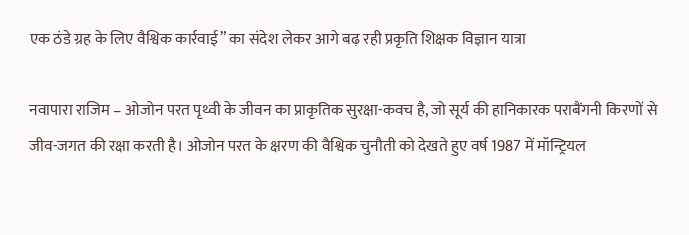एक ठंडे ग्रह के लिए वैश्विक कार्रवाई” का संदेश लेकर आगे बढ़ रही प्रकृति शिक्षक विज्ञान यात्रा

नवापारा राजिम – ओजोन परत पृथ्वी के जीवन का प्राकृतिक सुरक्षा-कवच है, जो सूर्य की हानिकारक पराबैंगनी किरणों से जीव-जगत की रक्षा करती है। ओजोन परत के क्षरण की वैश्विक चुनौती को देखते हुए वर्ष 1987 में मॉन्ट्रियल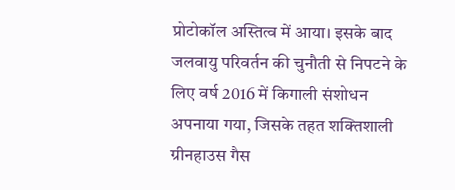प्रोटोकॉल अस्तित्व में आया। इसके बाद जलवायु परिवर्तन की चुनौती से निपटने के लिए वर्ष 2016 में किगाली संशोधन अपनाया गया, जिसके तहत शक्तिशाली ग्रीनहाउस गैस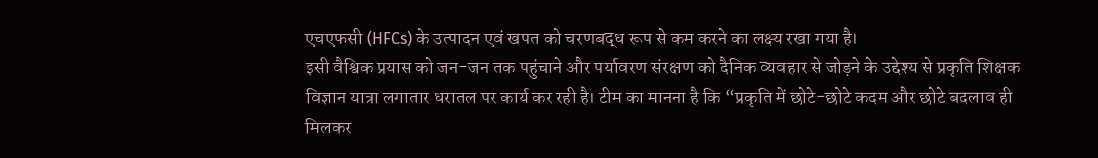एचएफसी (HFCs) के उत्पादन एवं खपत को चरणबद्ध रूप से कम करने का लक्ष्य रखा गया है।
इसी वैश्विक प्रयास को जन-जन तक पहुंचाने और पर्यावरण संरक्षण को दैनिक व्यवहार से जोड़ने के उद्देश्य से प्रकृति शिक्षक विज्ञान यात्रा लगातार धरातल पर कार्य कर रही है। टीम का मानना है कि “प्रकृति में छोटे-छोटे कदम और छोटे बदलाव ही मिलकर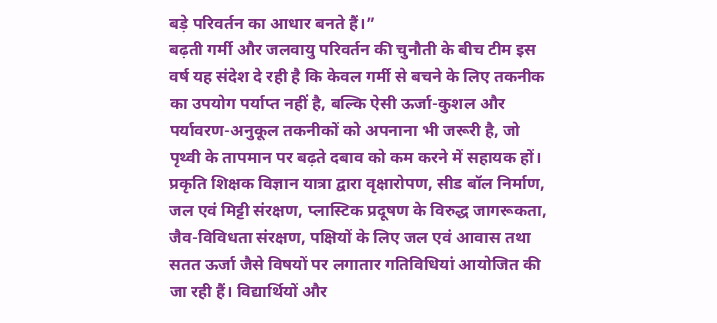बड़े परिवर्तन का आधार बनते हैं।”
बढ़ती गर्मी और जलवायु परिवर्तन की चुनौती के बीच टीम इस वर्ष यह संदेश दे रही है कि केवल गर्मी से बचने के लिए तकनीक का उपयोग पर्याप्त नहीं है, बल्कि ऐसी ऊर्जा-कुशल और पर्यावरण-अनुकूल तकनीकों को अपनाना भी जरूरी है, जो पृथ्वी के तापमान पर बढ़ते दबाव को कम करने में सहायक हों।
प्रकृति शिक्षक विज्ञान यात्रा द्वारा वृक्षारोपण, सीड बॉल निर्माण, जल एवं मिट्टी संरक्षण, प्लास्टिक प्रदूषण के विरुद्ध जागरूकता, जैव-विविधता संरक्षण, पक्षियों के लिए जल एवं आवास तथा सतत ऊर्जा जैसे विषयों पर लगातार गतिविधियां आयोजित की जा रही हैं। विद्यार्थियों और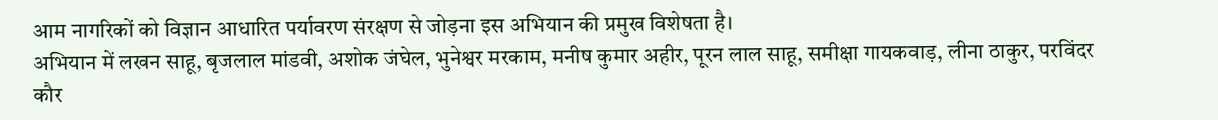आम नागरिकों को विज्ञान आधारित पर्यावरण संरक्षण से जोड़ना इस अभियान की प्रमुख विशेषता है।
अभियान में लखन साहू, बृजलाल मांडवी, अशोक जंघेल, भुनेश्वर मरकाम, मनीष कुमार अहीर, पूरन लाल साहू, समीक्षा गायकवाड़, लीना ठाकुर, परविंदर कौर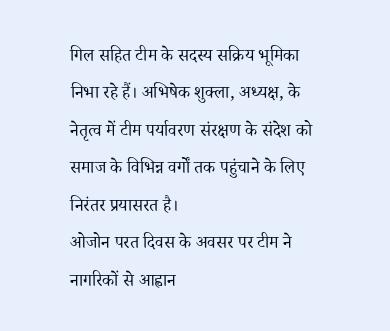गिल सहित टीम के सदस्य सक्रिय भूमिका निभा रहे हैं। अभिषेक शुक्ला, अध्यक्ष, के नेतृत्व में टीम पर्यावरण संरक्षण के संदेश को समाज के विभिन्न वर्गों तक पहुंचाने के लिए निरंतर प्रयासरत है।
ओजोन परत दिवस के अवसर पर टीम ने नागरिकों से आह्वान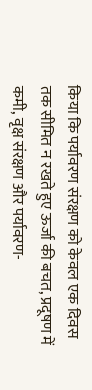किया कि पर्यावरण संरक्षण को केवल एक दिवस तक सीमित न रखते हुए ऊर्जा की बचत, प्रदूषण में कमी, वृक्ष संरक्षण और पर्यावरण-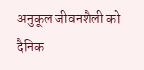अनुकूल जीवनशैली को दैनिक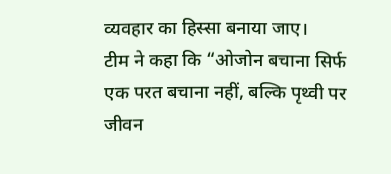व्यवहार का हिस्सा बनाया जाए।
टीम ने कहा कि “ओजोन बचाना सिर्फ एक परत बचाना नहीं, बल्कि पृथ्वी पर जीवन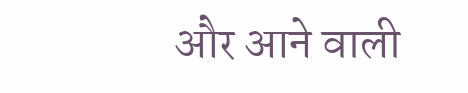और आने वाली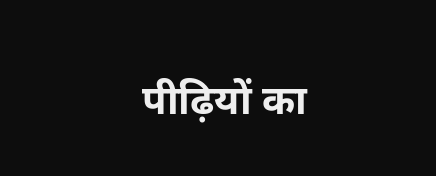पीढ़ियों का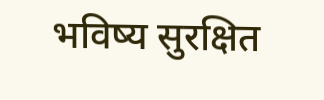भविष्य सुरक्षित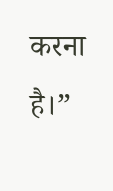करना है।”